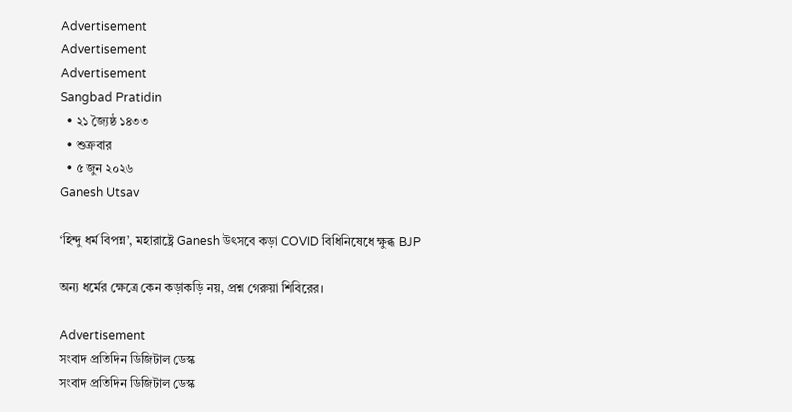Advertisement
Advertisement
Advertisement
Sangbad Pratidin
  • ২১ জ্যৈষ্ঠ ১৪৩৩
  • শুক্রবার
  • ৫ জুন ২০২৬
Ganesh Utsav

‘হিন্দু ধর্ম বিপন্ন’, মহারাষ্ট্রে Ganesh উৎসবে কড়া COVID বিধিনিষেধে ক্ষুব্ধ BJP

অন্য ধর্মের ক্ষেত্রে কেন কড়াকড়ি নয়, প্রশ্ন গেরুয়া শিবিরের।

Advertisement
সংবাদ প্রতিদিন ডিজিটাল ডেস্ক
সংবাদ প্রতিদিন ডিজিটাল ডেস্ক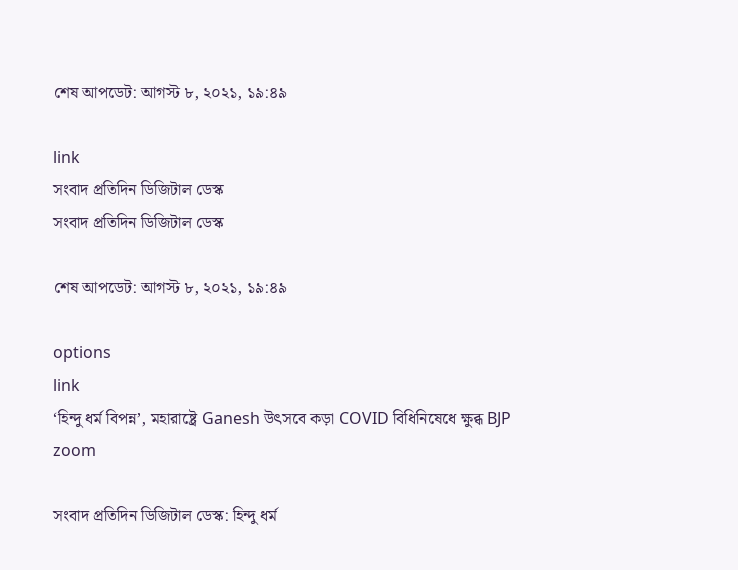শেষ আপডেট: আগস্ট ৮, ২০২১, ১৯:৪৯

link
সংবাদ প্রতিদিন ডিজিটাল ডেস্ক
সংবাদ প্রতিদিন ডিজিটাল ডেস্ক

শেষ আপডেট: আগস্ট ৮, ২০২১, ১৯:৪৯

options
link
‘হিন্দু ধর্ম বিপন্ন’, মহারাষ্ট্রে Ganesh উৎসবে কড়া COVID বিধিনিষেধে ক্ষুব্ধ BJP zoom

সংবাদ প্রতিদিন ডিজিটাল ডেস্ক: হিন্দু ধর্ম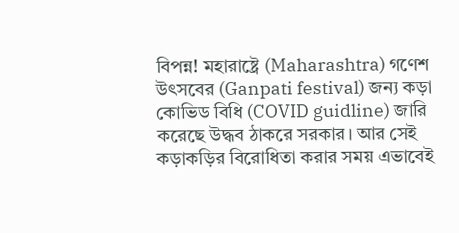বিপন্ন! মহারাষ্ট্রে (Maharashtra) গণেশ উৎসবের (Ganpati festival) জন্য কড়া কোভিড বিধি (COVID guidline) জারি করেছে উদ্ধব ঠাকরে সরকার। আর সেই কড়াকড়ির বিরোধিতা করার সময় এভাবেই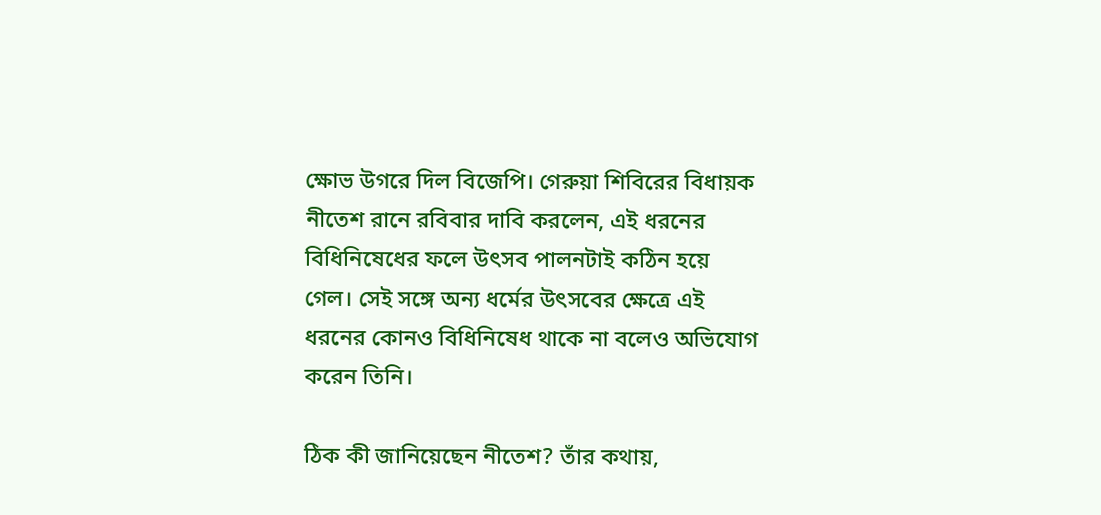ক্ষোভ উগরে দিল বিজেপি। গেরুয়া শিবিরের বিধায়ক নীতেশ রানে রবিবার দাবি করলেন, এই ধরনের বিধিনিষেধের ফলে উৎসব পালনটাই কঠিন হয়ে গেল। সেই সঙ্গে অন্য ধর্মের উৎসবের ক্ষেত্রে এই ধরনের কোনও বিধিনিষেধ থাকে না বলেও অভিযোগ করেন তিনি।

ঠিক কী জানিয়েছেন নীতেশ? তাঁর কথায়,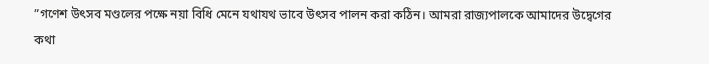”গণেশ উৎসব মণ্ডলের পক্ষে নয়া বিধি মেনে যথাযথ ভাবে উৎসব পালন করা কঠিন। আমরা রাজ্যপালকে আমাদের উদ্বেগের কথা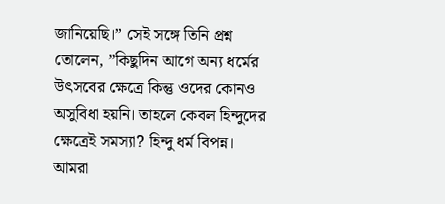জানিয়েছি।” সেই সঙ্গে তিনি প্রশ্ন তোলেন, ”কিছুদিন আগে অন্য ধর্মের উৎসবের ক্ষেত্রে কিন্তু ওদের কোনও অসুবিধা হয়নি। তাহলে কেবল হিন্দুদের ক্ষেত্রেই সমস্যা? হিন্দু ধর্ম বিপন্ন। আমরা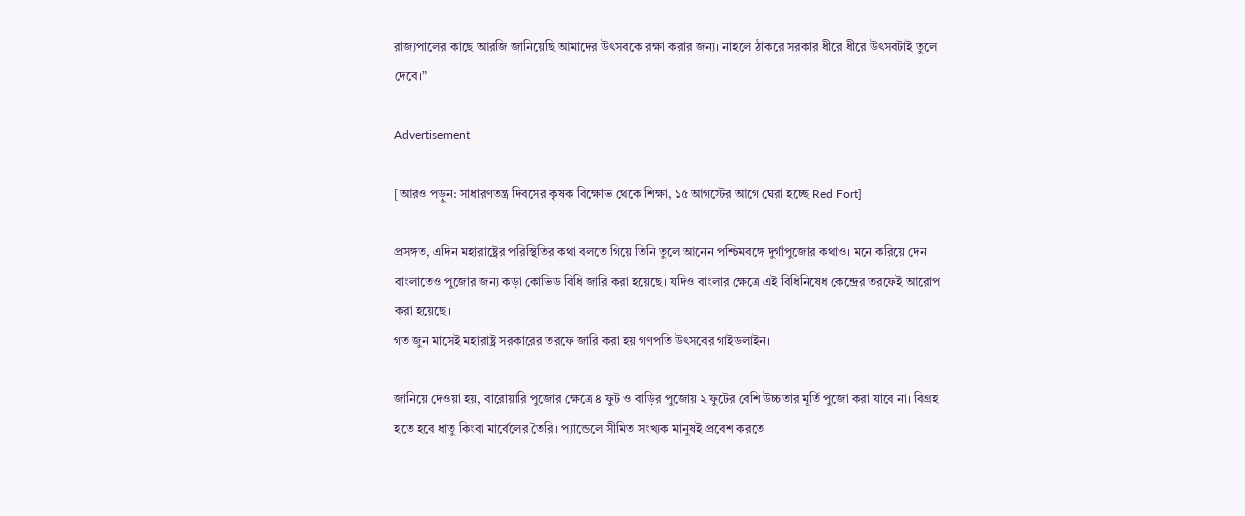রাজ্যপালের কাছে আরজি জানিয়েছি আমাদের উৎসবকে রক্ষা করার জন্য। নাহলে ঠাকরে সরকার ধীরে ধীরে উৎসবটাই তুলে দেবে।”

Advertisement

[আরও পড়ুন: সাধারণতন্ত্র দিবসের কৃষক বিক্ষোভ থেকে শিক্ষা, ১৫ আগস্টের আগে ঘেরা হচ্ছে Red Fort]

প্রসঙ্গত, এদিন মহারাষ্ট্রের পরিস্থিতির কথা বলতে গিয়ে তিনি তুলে আনেন পশ্চিমবঙ্গে দুর্গাপুজোর কথাও। মনে করিয়ে দেন বাংলাতেও পুজোর জন্য কড়া কোভিড বিধি জারি করা হয়েছে। যদিও বাংলার ক্ষেত্রে এই বিধিনিষেধ কেন্দ্রের তরফেই আরোপ করা হয়েছে।
গত জুন মাসেই মহারাষ্ট্র সরকারের তরফে জারি করা হয় গণপতি উৎসবের গাইডলাইন।

জানিয়ে দেওয়া হয়, বারোয়ারি পুজোর ক্ষেত্রে ৪ ফুট ও বাড়ির পুজোয় ২ ফুটের বেশি উচ্চতার মূর্তি পুজো করা যাবে না। বিগ্রহ হতে হবে ধাতু কিংবা মার্বেলের তৈরি। প্যান্ডেলে সীমিত সংখ্যক মানুষই প্রবেশ করতে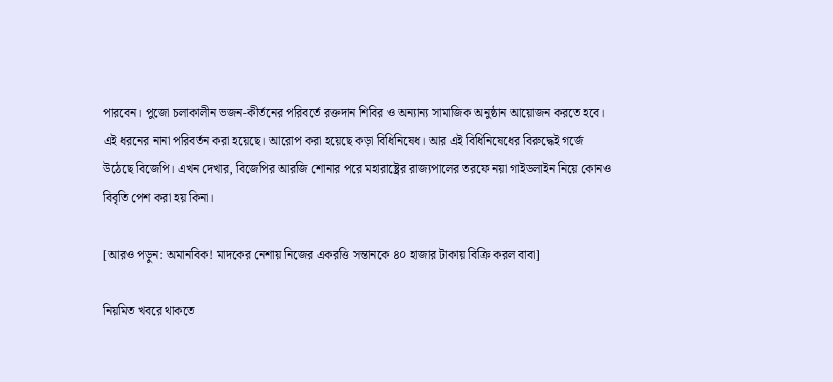পারবেন। পুজো চলাকালীন ভজন-কীর্তনের পরিবর্তে রক্তদান শিবির ও অন্যান্য সামাজিক অনুষ্ঠান আয়োজন করতে হবে। এই ধরনের নানা পরিবর্তন করা হয়েছে। আরোপ করা হয়েছে কড়া বিধিনিষেধ। আর এই বিধিনিষেধের বিরুদ্ধেই গর্জে উঠেছে বিজেপি। এখন দেখার, বিজেপির আরজি শোনার পরে মহারাষ্ট্রের রাজ্যপালের তরফে নয়া গাইডলাইন নিয়ে কোনও বিবৃতি পেশ করা হয় কিনা।

[আরও পড়ুন: অমানবিক! মাদকের নেশায় নিজের একরত্তি সন্তানকে ৪০ হাজার টাকায় বিক্রি করল বাবা]

নিয়মিত খবরে থাকতে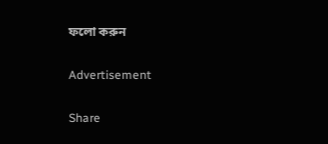ফলো করুন

Advertisement

Share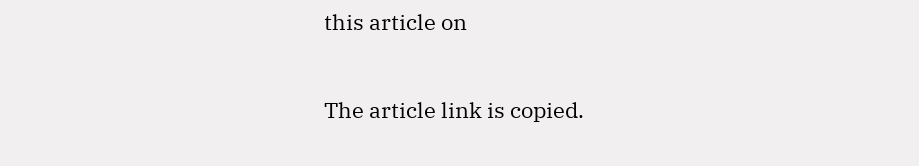this article on

The article link is copied.